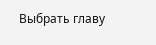Выбрать главу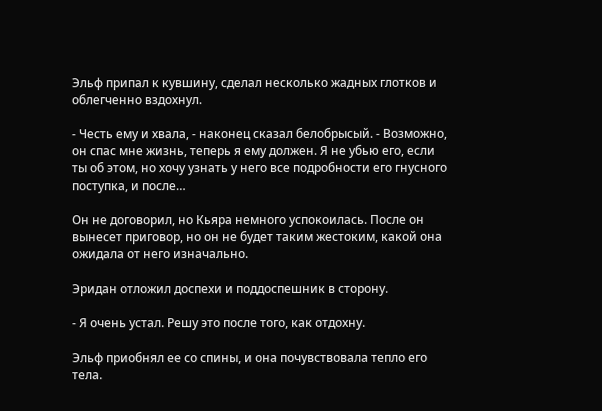Эльф припал к кувшину, сделал несколько жадных глотков и облегченно вздохнул.

- Честь ему и хвала, - наконец сказал белобрысый. - Возможно, он спас мне жизнь, теперь я ему должен. Я не убью его, если ты об этом, но хочу узнать у него все подробности его гнусного поступка, и после…

Он не договорил, но Кьяра немного успокоилась. После он вынесет приговор, но он не будет таким жестоким, какой она ожидала от него изначально.

Эридан отложил доспехи и поддоспешник в сторону.

- Я очень устал. Решу это после того, как отдохну.

Эльф приобнял ее со спины, и она почувствовала тепло его тела.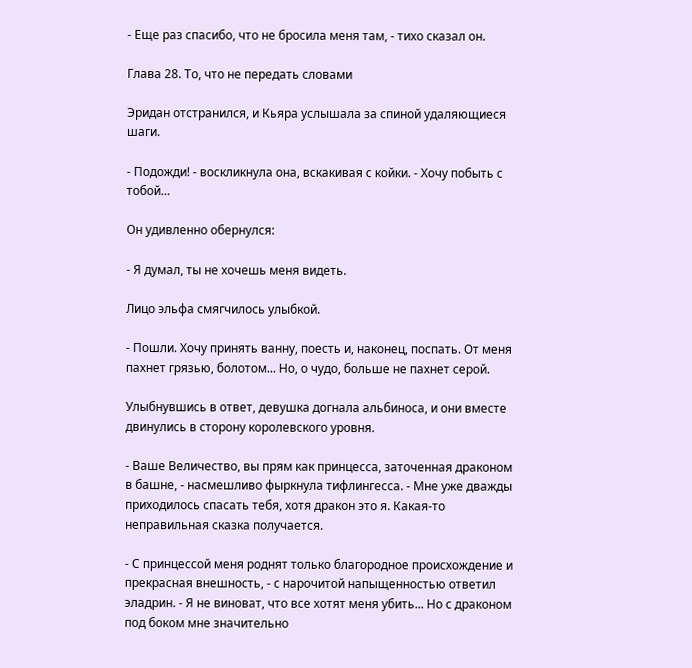- Еще раз спасибо, что не бросила меня там, - тихо сказал он.

Глава 28. То, что не передать словами

Эридан отстранился, и Кьяра услышала за спиной удаляющиеся шаги.

- Подожди! - воскликнула она, вскакивая с койки. - Хочу побыть с тобой…

Он удивленно обернулся:

- Я думал, ты не хочешь меня видеть.

Лицо эльфа смягчилось улыбкой.

- Пошли. Хочу принять ванну, поесть и, наконец, поспать. От меня пахнет грязью, болотом... Но, о чудо, больше не пахнет серой.

Улыбнувшись в ответ, девушка догнала альбиноса, и они вместе двинулись в сторону королевского уровня.

- Ваше Величество, вы прям как принцесса, заточенная драконом в башне, - насмешливо фыркнула тифлингесса. - Мне уже дважды приходилось спасать тебя, хотя дракон это я. Какая-то неправильная сказка получается.

- С принцессой меня роднят только благородное происхождение и прекрасная внешность, - с нарочитой напыщенностью ответил эладрин. - Я не виноват, что все хотят меня убить... Но с драконом под боком мне значительно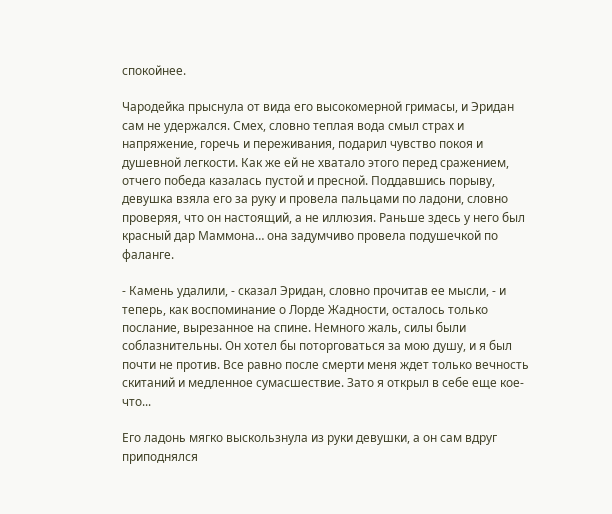спокойнее.

Чародейка прыснула от вида его высокомерной гримасы, и Эридан сам не удержался. Смех, словно теплая вода смыл страх и напряжение, горечь и переживания, подарил чувство покоя и душевной легкости. Как же ей не хватало этого перед сражением, отчего победа казалась пустой и пресной. Поддавшись порыву, девушка взяла его за руку и провела пальцами по ладони, словно проверяя, что он настоящий, а не иллюзия. Раньше здесь у него был красный дар Маммона… она задумчиво провела подушечкой по фаланге.

- Камень удалили, - сказал Эридан, словно прочитав ее мысли, - и теперь, как воспоминание о Лорде Жадности, осталось только послание, вырезанное на спине. Немного жаль, силы были соблазнительны. Он хотел бы поторговаться за мою душу, и я был почти не против. Все равно после смерти меня ждет только вечность скитаний и медленное сумасшествие. Зато я открыл в себе еще кое-что...

Его ладонь мягко выскользнула из руки девушки, а он сам вдруг приподнялся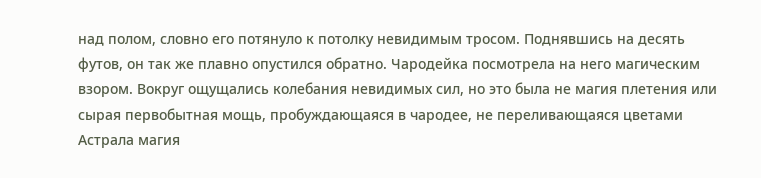над полом, словно его потянуло к потолку невидимым тросом. Поднявшись на десять футов, он так же плавно опустился обратно. Чародейка посмотрела на него магическим взором. Вокруг ощущались колебания невидимых сил, но это была не магия плетения или сырая первобытная мощь, пробуждающаяся в чародее, не переливающаяся цветами Астрала магия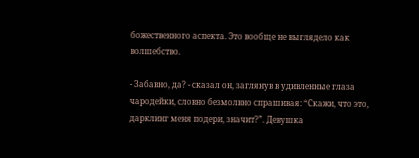божественного аспекта. Это вообще не выглядело как волшебство.

- Забавно, да? - сказал он, заглянув в удивленные глаза чародейки, словно безмолвно спрашивая: “Скажи, что это, дарклинг меня подери, значит?”. Девушка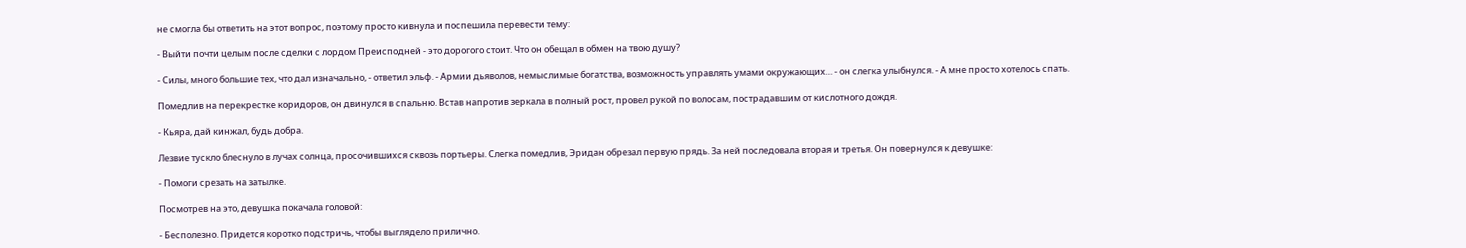не смогла бы ответить на этот вопрос, поэтому просто кивнула и поспешила перевести тему:

- Выйти почти целым после сделки с лордом Преисподней - это дорогого стоит. Что он обещал в обмен на твою душу?

- Силы, много большие тех, что дал изначально, - ответил эльф. - Армии дьяволов, немыслимые богатства, возможность управлять умами окружающих… - он слегка улыбнулся. - А мне просто хотелось спать.

Помедлив на перекрестке коридоров, он двинулся в спальню. Встав напротив зеркала в полный рост, провел рукой по волосам, пострадавшим от кислотного дождя.

- Кьяра, дай кинжал, будь добра.

Лезвие тускло блеснуло в лучах солнца, просочившихся сквозь портьеры. Слегка помедлив, Эридан обрезал первую прядь. За ней последовала вторая и третья. Он повернулся к девушке:

- Помоги срезать на затылке.

Посмотрев на это, девушка покачала головой:

- Бесполезно. Придется коротко подстричь, чтобы выглядело прилично.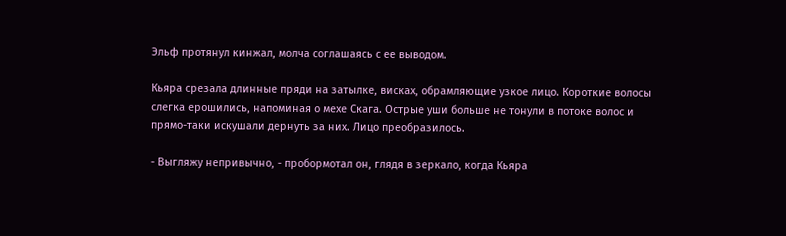Эльф протянул кинжал, молча соглашаясь с ее выводом.

Кьяра срезала длинные пряди на затылке, висках, обрамляющие узкое лицо. Короткие волосы слегка ерошились, напоминая о мехе Скага. Острые уши больше не тонули в потоке волос и прямо-таки искушали дернуть за них. Лицо преобразилось.

- Выгляжу непривычно, - пробормотал он, глядя в зеркало, когда Кьяра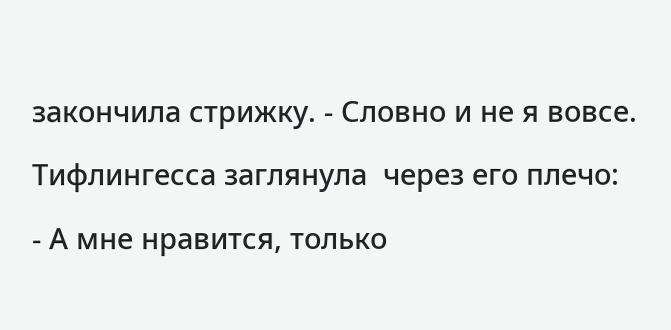закончила стрижку. - Словно и не я вовсе.

Тифлингесса заглянула  через его плечо:

- А мне нравится, только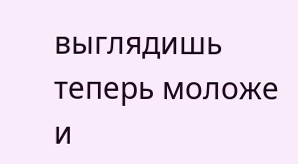выглядишь теперь моложе и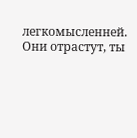легкомысленней. Они отрастут, ты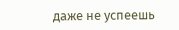даже не успеешь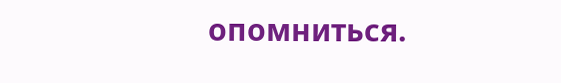опомниться.